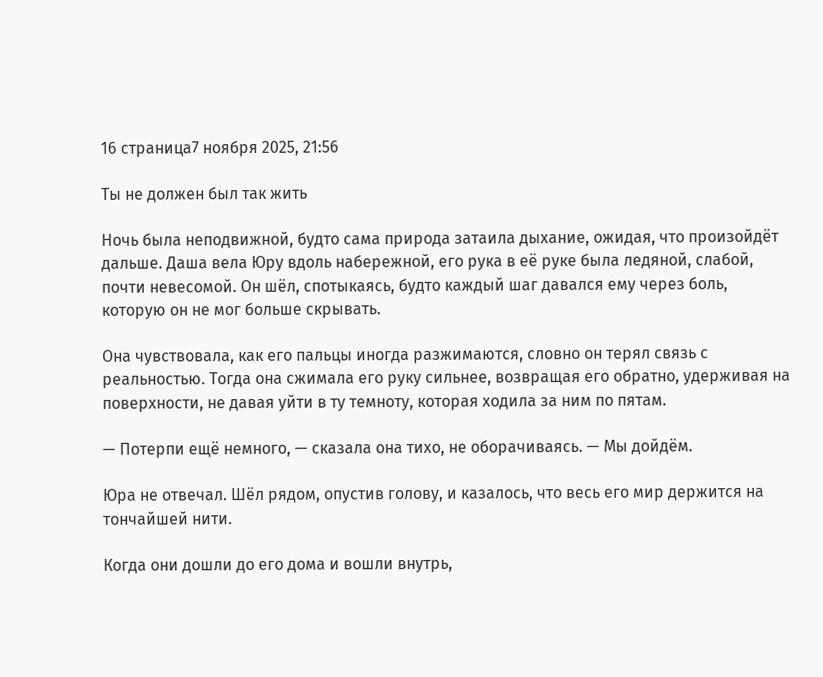16 страница7 ноября 2025, 21:56

Ты не должен был так жить

Ночь была неподвижной, будто сама природа затаила дыхание, ожидая, что произойдёт дальше. Даша вела Юру вдоль набережной, его рука в её руке была ледяной, слабой, почти невесомой. Он шёл, спотыкаясь, будто каждый шаг давался ему через боль, которую он не мог больше скрывать.

Она чувствовала, как его пальцы иногда разжимаются, словно он терял связь с реальностью. Тогда она сжимала его руку сильнее, возвращая его обратно, удерживая на поверхности, не давая уйти в ту темноту, которая ходила за ним по пятам.

— Потерпи ещё немного, — сказала она тихо, не оборачиваясь. — Мы дойдём.

Юра не отвечал. Шёл рядом, опустив голову, и казалось, что весь его мир держится на тончайшей нити.

Когда они дошли до его дома и вошли внутрь,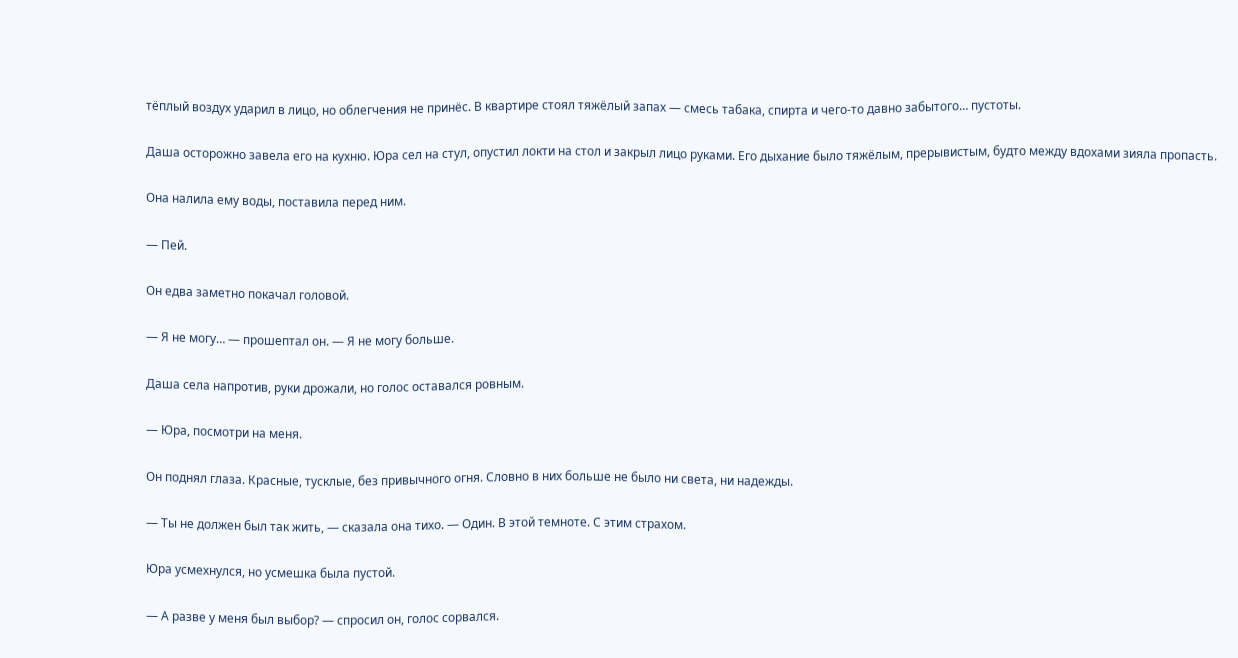тёплый воздух ударил в лицо, но облегчения не принёс. В квартире стоял тяжёлый запах — смесь табака, спирта и чего-то давно забытого… пустоты.

Даша осторожно завела его на кухню. Юра сел на стул, опустил локти на стол и закрыл лицо руками. Его дыхание было тяжёлым, прерывистым, будто между вдохами зияла пропасть.

Она налила ему воды, поставила перед ним.

— Пей.

Он едва заметно покачал головой.

— Я не могу… — прошептал он. — Я не могу больше.

Даша села напротив, руки дрожали, но голос оставался ровным.

— Юра, посмотри на меня.

Он поднял глаза. Красные, тусклые, без привычного огня. Словно в них больше не было ни света, ни надежды.

— Ты не должен был так жить, — сказала она тихо. — Один. В этой темноте. С этим страхом.

Юра усмехнулся, но усмешка была пустой.

— А разве у меня был выбор? — спросил он, голос сорвался.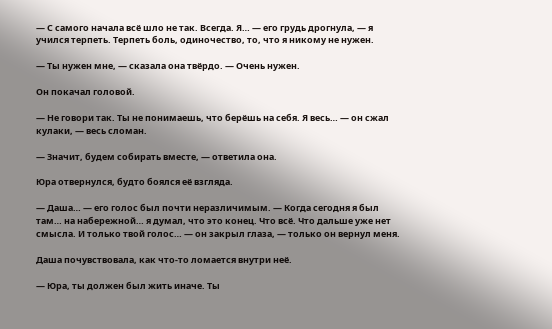— С самого начала всё шло не так. Всегда. Я… — его грудь дрогнула, — я учился терпеть. Терпеть боль, одиночество, то, что я никому не нужен.

— Ты нужен мне, — сказала она твёрдо. — Очень нужен.

Он покачал головой.

— Не говори так. Ты не понимаешь, что берёшь на себя. Я весь… — он сжал кулаки, — весь сломан.

— Значит, будем собирать вместе, — ответила она.

Юра отвернулся, будто боялся её взгляда.

— Даша… — его голос был почти неразличимым. — Когда сегодня я был там… на набережной… я думал, что это конец. Что всё. Что дальше уже нет смысла. И только твой голос… — он закрыл глаза, — только он вернул меня.

Даша почувствовала, как что-то ломается внутри неё.

— Юра, ты должен был жить иначе. Ты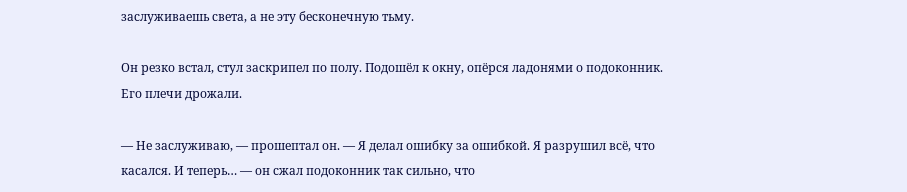заслуживаешь света, а не эту бесконечную тьму.

Он резко встал, стул заскрипел по полу. Подошёл к окну, опёрся ладонями о подоконник. Его плечи дрожали.

— Не заслуживаю, — прошептал он. — Я делал ошибку за ошибкой. Я разрушил всё, что касался. И теперь… — он сжал подоконник так сильно, что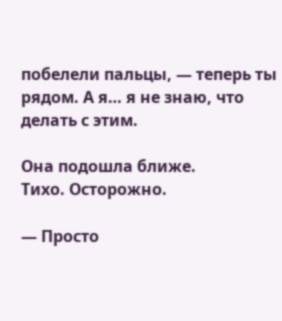побелели пальцы, — теперь ты рядом. А я… я не знаю, что делать с этим.

Она подошла ближе.
Тихо. Осторожно.

— Просто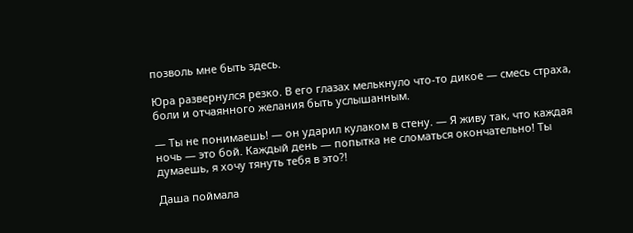позволь мне быть здесь.

Юра развернулся резко. В его глазах мелькнуло что-то дикое — смесь страха, боли и отчаянного желания быть услышанным.

— Ты не понимаешь! — он ударил кулаком в стену. — Я живу так, что каждая ночь — это бой. Каждый день — попытка не сломаться окончательно! Ты думаешь, я хочу тянуть тебя в это?!

Даша поймала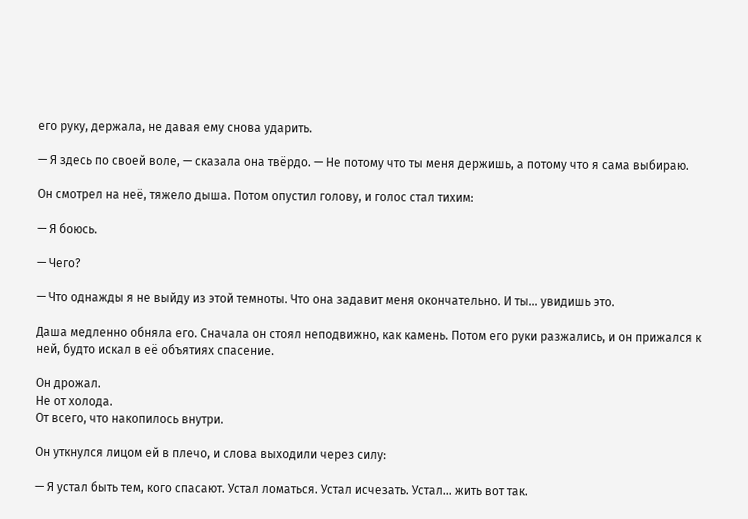его руку, держала, не давая ему снова ударить.

— Я здесь по своей воле, — сказала она твёрдо. — Не потому что ты меня держишь, а потому что я сама выбираю.

Он смотрел на неё, тяжело дыша. Потом опустил голову, и голос стал тихим:

— Я боюсь.

— Чего?

— Что однажды я не выйду из этой темноты. Что она задавит меня окончательно. И ты… увидишь это.

Даша медленно обняла его. Сначала он стоял неподвижно, как камень. Потом его руки разжались, и он прижался к ней, будто искал в её объятиях спасение.

Он дрожал.
Не от холода.
От всего, что накопилось внутри.

Он уткнулся лицом ей в плечо, и слова выходили через силу:

— Я устал быть тем, кого спасают. Устал ломаться. Устал исчезать. Устал… жить вот так.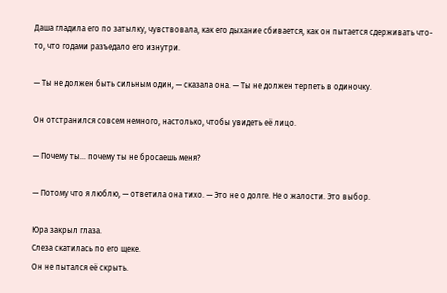Даша гладила его по затылку, чувствовала, как его дыхание сбивается, как он пытается сдерживать что-то, что годами разъедало его изнутри.

— Ты не должен быть сильным один, — сказала она. — Ты не должен терпеть в одиночку.

Он отстранился совсем немного, настолько, чтобы увидеть её лицо.

— Почему ты… почему ты не бросаешь меня?

— Потому что я люблю, — ответила она тихо. — Это не о долге. Не о жалости. Это выбор.

Юра закрыл глаза.
Слеза скатилась по его щеке.
Он не пытался её скрыть.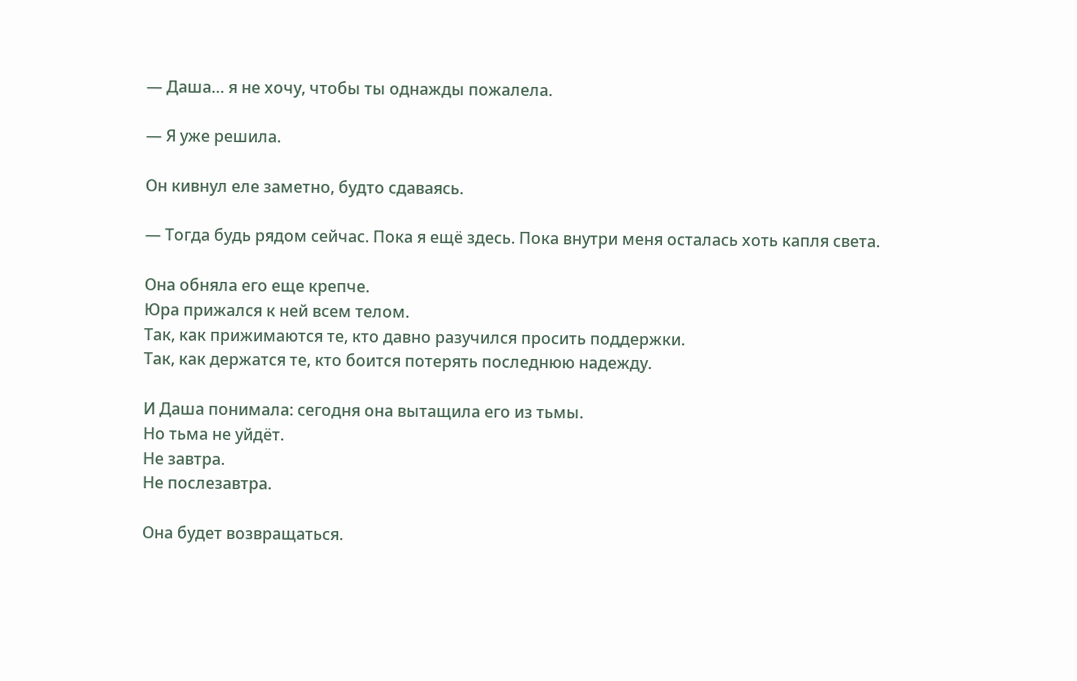— Даша… я не хочу, чтобы ты однажды пожалела.

— Я уже решила.

Он кивнул еле заметно, будто сдаваясь.

— Тогда будь рядом сейчас. Пока я ещё здесь. Пока внутри меня осталась хоть капля света.

Она обняла его еще крепче.
Юра прижался к ней всем телом.
Так, как прижимаются те, кто давно разучился просить поддержки.
Так, как держатся те, кто боится потерять последнюю надежду.

И Даша понимала: сегодня она вытащила его из тьмы.
Но тьма не уйдёт.
Не завтра.
Не послезавтра.

Она будет возвращаться.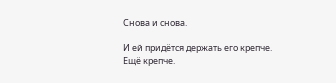Снова и снова.

И ей придётся держать его крепче. Ещё крепче.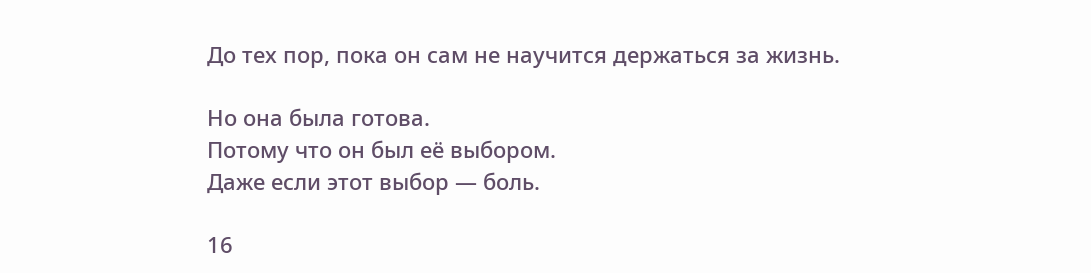До тех пор, пока он сам не научится держаться за жизнь.

Но она была готова.
Потому что он был её выбором.
Даже если этот выбор — боль.

16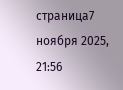страница7 ноября 2025, 21:56